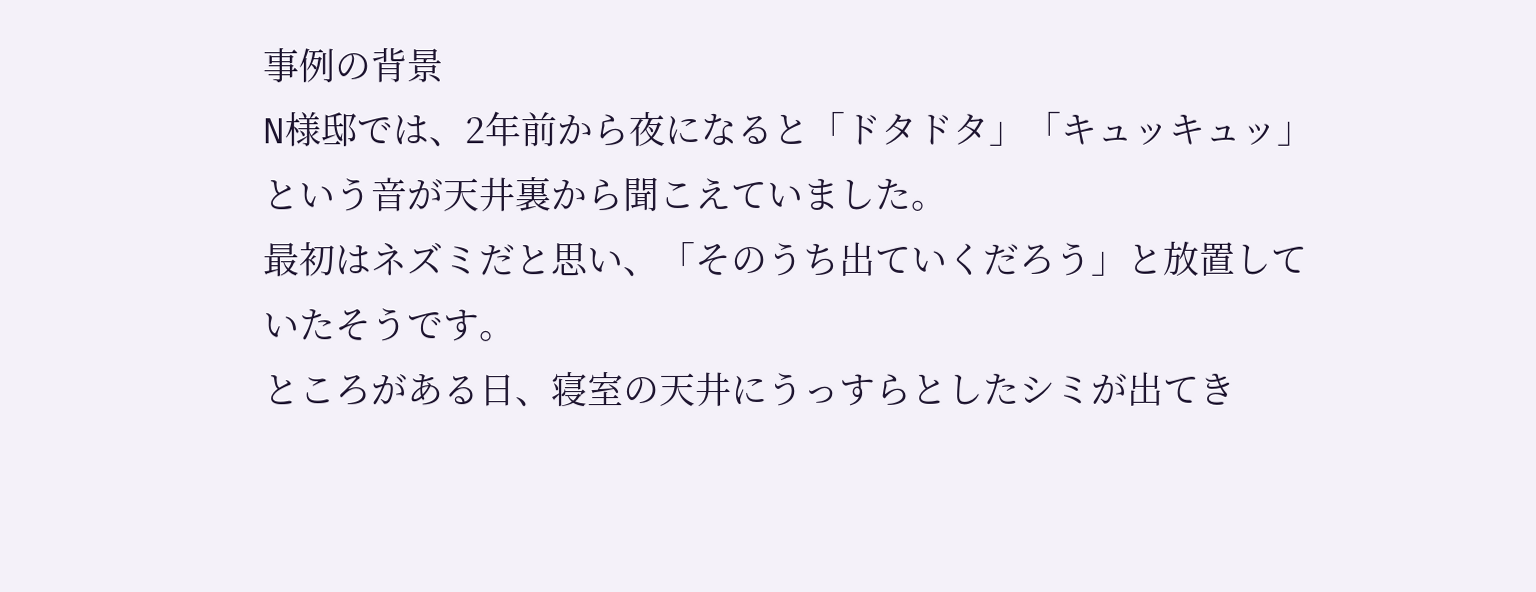事例の背景
N様邸では、2年前から夜になると「ドタドタ」「キュッキュッ」という音が天井裏から聞こえていました。
最初はネズミだと思い、「そのうち出ていくだろう」と放置していたそうです。
ところがある日、寝室の天井にうっすらとしたシミが出てき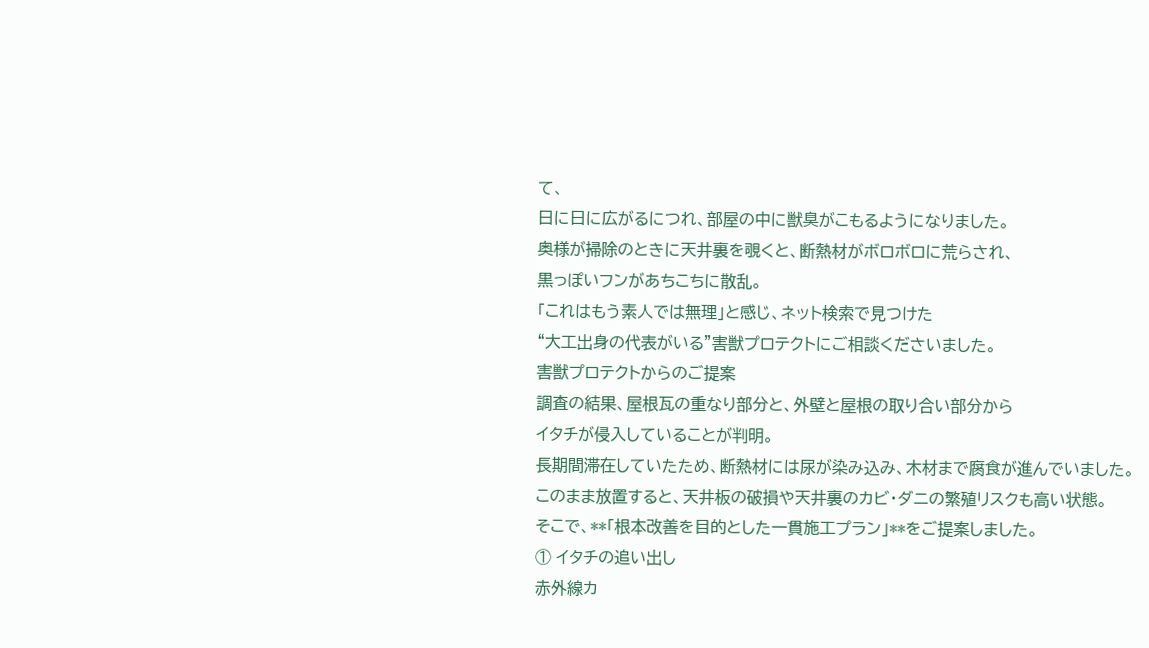て、
日に日に広がるにつれ、部屋の中に獣臭がこもるようになりました。
奥様が掃除のときに天井裏を覗くと、断熱材がボロボロに荒らされ、
黒っぽいフンがあちこちに散乱。
「これはもう素人では無理」と感じ、ネット検索で見つけた
“大工出身の代表がいる”害獣プロテクトにご相談くださいました。
害獣プロテクトからのご提案
調査の結果、屋根瓦の重なり部分と、外壁と屋根の取り合い部分から
イタチが侵入していることが判明。
長期間滞在していたため、断熱材には尿が染み込み、木材まで腐食が進んでいました。
このまま放置すると、天井板の破損や天井裏のカビ・ダニの繁殖リスクも高い状態。
そこで、**「根本改善を目的とした一貫施工プラン」**をご提案しました。
① イタチの追い出し
赤外線カ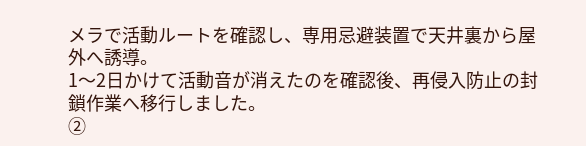メラで活動ルートを確認し、専用忌避装置で天井裏から屋外へ誘導。
1〜2日かけて活動音が消えたのを確認後、再侵入防止の封鎖作業へ移行しました。
②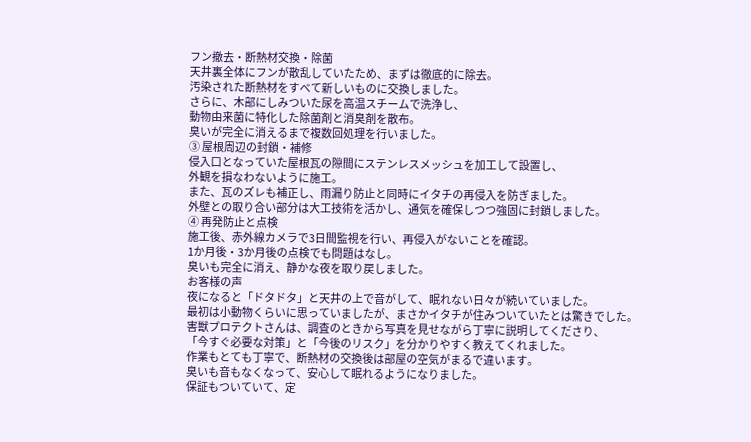フン撤去・断熱材交換・除菌
天井裏全体にフンが散乱していたため、まずは徹底的に除去。
汚染された断熱材をすべて新しいものに交換しました。
さらに、木部にしみついた尿を高温スチームで洗浄し、
動物由来菌に特化した除菌剤と消臭剤を散布。
臭いが完全に消えるまで複数回処理を行いました。
③ 屋根周辺の封鎖・補修
侵入口となっていた屋根瓦の隙間にステンレスメッシュを加工して設置し、
外観を損なわないように施工。
また、瓦のズレも補正し、雨漏り防止と同時にイタチの再侵入を防ぎました。
外壁との取り合い部分は大工技術を活かし、通気を確保しつつ強固に封鎖しました。
④ 再発防止と点検
施工後、赤外線カメラで3日間監視を行い、再侵入がないことを確認。
1か月後・3か月後の点検でも問題はなし。
臭いも完全に消え、静かな夜を取り戻しました。
お客様の声
夜になると「ドタドタ」と天井の上で音がして、眠れない日々が続いていました。
最初は小動物くらいに思っていましたが、まさかイタチが住みついていたとは驚きでした。
害獣プロテクトさんは、調査のときから写真を見せながら丁寧に説明してくださり、
「今すぐ必要な対策」と「今後のリスク」を分かりやすく教えてくれました。
作業もとても丁寧で、断熱材の交換後は部屋の空気がまるで違います。
臭いも音もなくなって、安心して眠れるようになりました。
保証もついていて、定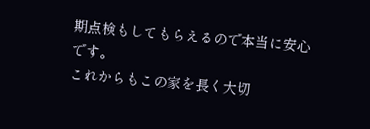期点検もしてもらえるので本当に安心です。
これからもこの家を長く大切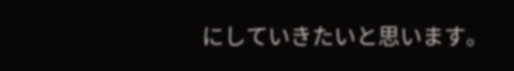にしていきたいと思います。